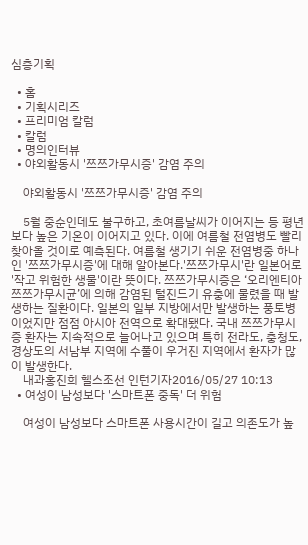심층기획

  • 홈
  • 기획시리즈
  • 프리미엄 칼럼
  • 칼럼
  • 명의인터뷰
  • 야외활동시 '쯔쯔가무시증' 감염 주의

    야외활동시 '쯔쯔가무시증' 감염 주의

    5월 중순인데도 불구하고, 초여름날씨가 이어지는 등 평년보다 높은 기온이 이어지고 있다. 이에 여름철 전염병도 빨리 찾아올 것이로 예측된다. 여름철 생기기 쉬운 전염병중 하나인 '쯔쯔가무시증'에 대해 알아본다.'쯔쯔가무시'란 일본어로 '작고 위험한 생물'이란 뜻이다. 쯔쯔가무시증은 ‘오리엔티아 쯔쯔가무시균’에 의해 감염된 털진드기 유충에 물렸을 때 발생하는 질환이다. 일본의 일부 지방에서만 발생하는 풍토병이었지만 점점 아시아 전역으로 확대됐다. 국내 쯔쯔가무시증 환자는 지속적으로 늘어나고 있으며 특히 전라도, 충청도, 경상도의 서남부 지역에 수풀이 우거진 지역에서 환자가 많이 발생한다.
    내과홍진희 헬스조선 인턴기자2016/05/27 10:13
  • 여성이 남성보다 '스마트폰 중독' 더 위험

    여성이 남성보다 스마트폰 사용시간이 길고 의존도가 높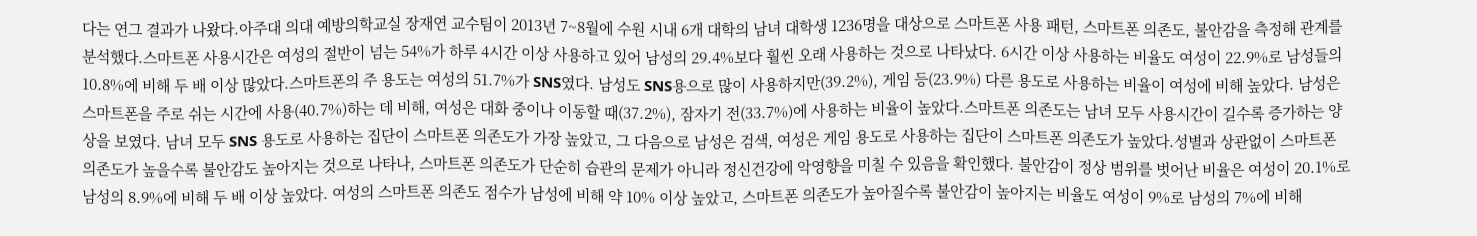다는 연그 결과가 나왔다.아주대 의대 예방의학교실 장재연 교수팀이 2013년 7~8월에 수원 시내 6개 대학의 남녀 대학생 1236명을 대상으로 스마트폰 사용 패턴, 스마트폰 의존도, 불안감을 측정해 관계를 분석했다.스마트폰 사용시간은 여성의 절반이 넘는 54%가 하루 4시간 이상 사용하고 있어 남성의 29.4%보다 훨씬 오래 사용하는 것으로 나타났다. 6시간 이상 사용하는 비율도 여성이 22.9%로 남성들의 10.8%에 비해 두 배 이상 많았다.스마트폰의 주 용도는 여성의 51.7%가 SNS였다. 남성도 SNS용으로 많이 사용하지만(39.2%), 게임 등(23.9%) 다른 용도로 사용하는 비율이 여성에 비해 높았다. 남성은 스마트폰을 주로 쉬는 시간에 사용(40.7%)하는 데 비해, 여성은 대화 중이나 이동할 때(37.2%), 잠자기 전(33.7%)에 사용하는 비율이 높았다.스마트폰 의존도는 남녀 모두 사용시간이 길수록 증가하는 양상을 보였다. 남녀 모두 SNS 용도로 사용하는 집단이 스마트폰 의존도가 가장 높았고, 그 다음으로 남성은 검색, 여성은 게임 용도로 사용하는 집단이 스마트폰 의존도가 높았다.성별과 상관없이 스마트폰 의존도가 높을수록 불안감도 높아지는 것으로 나타나, 스마트폰 의존도가 단순히 습관의 문제가 아니라 정신건강에 악영향을 미칠 수 있음을 확인했다. 불안감이 정상 범위를 벗어난 비율은 여성이 20.1%로 남성의 8.9%에 비해 두 배 이상 높았다. 여성의 스마트폰 의존도 점수가 남성에 비해 약 10% 이상 높았고, 스마트폰 의존도가 높아질수록 불안감이 높아지는 비율도 여성이 9%로 남성의 7%에 비해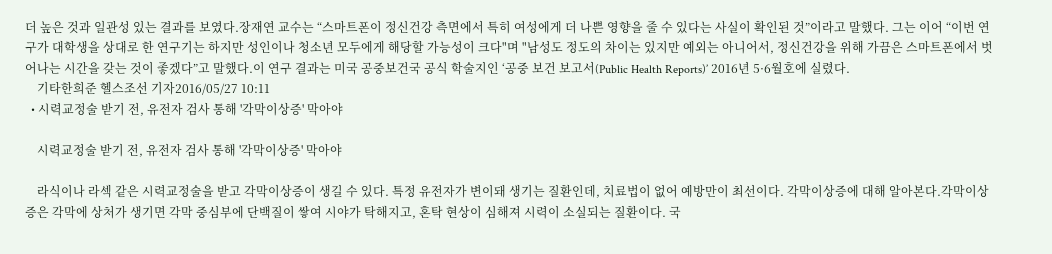더 높은 것과 일관성 있는 결과를 보였다.장재연 교수는 “스마트폰이 정신건강 측면에서 특히 여성에게 더 나쁜 영향을 줄 수 있다는 사실이 확인된 것”이라고 말했다. 그는 이어 “이번 연구가 대학생을 상대로 한 연구기는 하지만 성인이나 청소년 모두에게 해당할 가능성이 크다"며 "남성도 정도의 차이는 있지만 예외는 아니어서, 정신건강을 위해 가끔은 스마트폰에서 벗어나는 시간을 갖는 것이 좋겠다”고 말했다.이 연구 결과는 미국 공중보건국 공식 학술지인 ‘공중 보건 보고서(Public Health Reports)’ 2016년 5·6월호에 실렸다.
    기타한희준 헬스조선 기자2016/05/27 10:11
  • 시력교정술 받기 전, 유전자 검사 통해 '각막이상증' 막아야

    시력교정술 받기 전, 유전자 검사 통해 '각막이상증' 막아야

    라식이나 라섹 같은 시력교정술을 받고 각막이상증이 생길 수 있다. 특정 유전자가 변이돼 생기는 질환인데, 치료법이 없어 예방만이 최선이다. 각막이상증에 대해 알아본다.각막이상증은 각막에 상처가 생기면 각막 중심부에 단백질이 쌓여 시야가 탁해지고, 혼탁 현상이 심해져 시력이 소실되는 질환이다. 국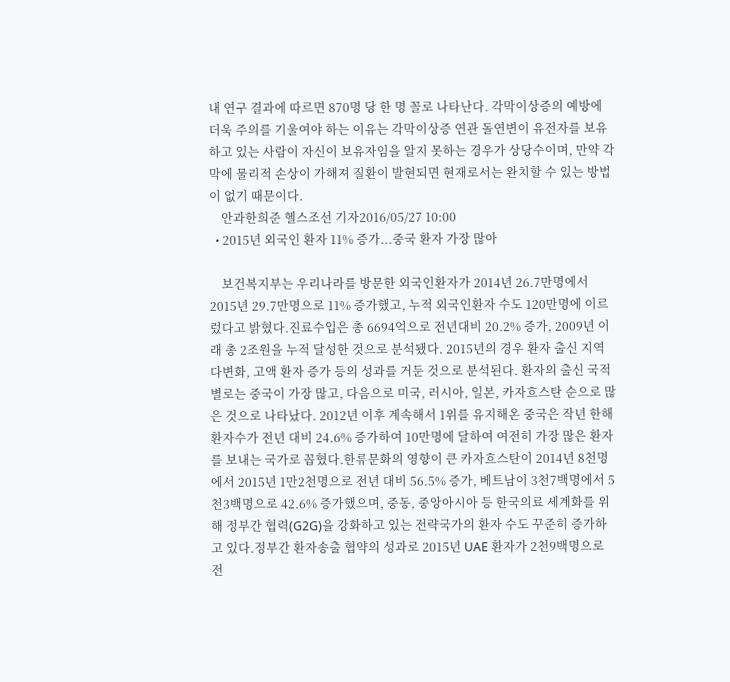내 연구 결과에 따르면 870명 당 한 명 꼴로 나타난다. 각막이상증의 예방에 더욱 주의를 기울여야 하는 이유는 각막이상증 연관 돌연변이 유전자를 보유하고 있는 사람이 자신이 보유자임을 알지 못하는 경우가 상당수이며, 만약 각막에 물리적 손상이 가해져 질환이 발현되면 현재로서는 완치할 수 있는 방법이 없기 때문이다.
    안과한희준 헬스조선 기자2016/05/27 10:00
  • 2015년 외국인 환자 11% 증가...중국 환자 가장 많아

    보건복지부는 우리나라를 방문한 외국인환자가 2014년 26.7만명에서 2015년 29.7만명으로 11% 증가했고, 누적 외국인환자 수도 120만명에 이르렀다고 밝혔다.진료수입은 총 6694억으로 전년대비 20.2% 증가, 2009년 이래 총 2조원을 누적 달성한 것으로 분석됐다. 2015년의 경우 환자 출신 지역 다변화, 고액 환자 증가 등의 성과를 거둔 것으로 분석된다. 환자의 출신 국적별로는 중국이 가장 많고, 다음으로 미국, 러시아, 일본, 카자흐스탄 순으로 많은 것으로 나타났다. 2012년 이후 계속해서 1위를 유지해온 중국은 작년 한해 환자수가 전년 대비 24.6% 증가하여 10만명에 달하여 여전히 가장 많은 환자를 보내는 국가로 꼽혔다.한류문화의 영향이 큰 카자흐스탄이 2014년 8천명에서 2015년 1만2천명으로 전년 대비 56.5% 증가, 베트남이 3천7백명에서 5천3백명으로 42.6% 증가했으며, 중동, 중앙아시아 등 한국의료 세계화를 위해 정부간 협력(G2G)을 강화하고 있는 전략국가의 환자 수도 꾸준히 증가하고 있다.정부간 환자송출 협약의 성과로 2015년 UAE 환자가 2천9백명으로 전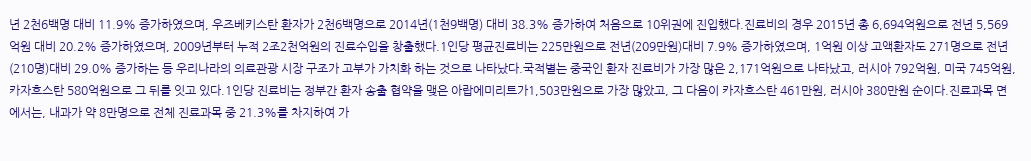년 2천6백명 대비 11.9% 증가하였으며, 우즈베키스탄 환자가 2천6백명으로 2014년(1천9백명) 대비 38.3% 증가하여 처음으로 10위권에 진입했다.진료비의 경우 2015년 총 6,694억원으로 전년 5,569억원 대비 20.2% 증가하였으며, 2009년부터 누적 2조2천억원의 진료수입을 창출했다.1인당 평균진료비는 225만원으로 전년(209만원)대비 7.9% 증가하였으며, 1억원 이상 고액환자도 271명으로 전년(210명)대비 29.0% 증가하는 등 우리나라의 의료관광 시장 구조가 고부가 가치화 하는 것으로 나타났다.국적별는 중국인 환자 진료비가 가장 많은 2,171억원으로 나타났고, 러시아 792억원, 미국 745억원, 카자흐스탄 580억원으로 그 뒤를 잇고 있다.1인당 진료비는 정부간 환자 송출 협약을 맺은 아랍에미리트가1,503만원으로 가장 많았고, 그 다음이 카자흐스탄 461만원, 러시아 380만원 순이다.진료과목 면에서는, 내과가 약 8만명으로 전체 진료과목 중 21.3%를 차지하여 가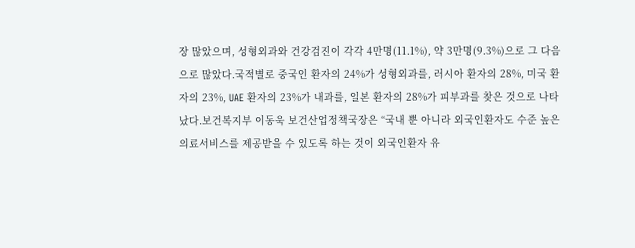장 많았으며, 성형외과와 건강검진이 각각 4만명(11.1%), 약 3만명(9.3%)으로 그 다음으로 많았다.국적별로 중국인 환자의 24%가 성형외과를, 러시아 환자의 28%, 미국 환자의 23%, UAE 환자의 23%가 내과를, 일본 환자의 28%가 피부과를 찾은 것으로 나타났다.보건복지부 이동욱 보건산업정책국장은 “국내 뿐 아니라 외국인환자도 수준 높은 의료서비스를 제공받을 수 있도록 하는 것이 외국인환자 유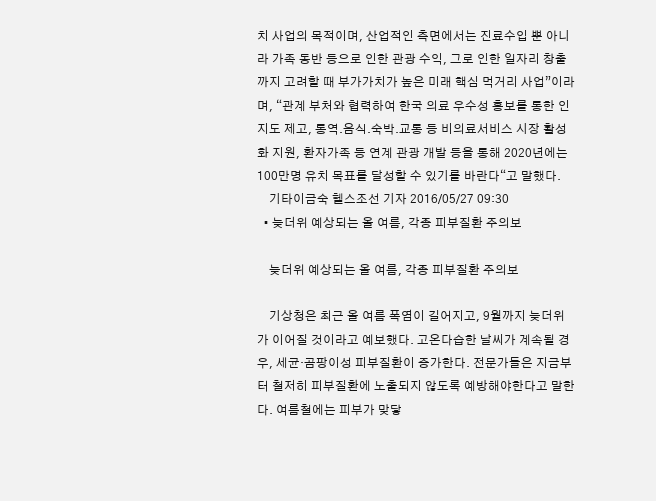치 사업의 목적이며, 산업적인 측면에서는 진료수입 뿐 아니라 가족 동반 등으로 인한 관광 수익, 그로 인한 일자리 창출 까지 고려할 때 부가가치가 높은 미래 핵심 먹거리 사업”이라며, “관계 부처와 협력하여 한국 의료 우수성 홍보를 통한 인지도 제고, 통역․음식․숙박․교통 등 비의료서비스 시장 활성화 지원, 환자가족 등 연계 관광 개발 등을 통해 2020년에는 100만명 유치 목표를 달성할 수 있기를 바란다“고 말했다.
    기타이금숙 헬스조선 기자 2016/05/27 09:30
  • 늦더위 예상되는 올 여름, 각종 피부질환 주의보

    늦더위 예상되는 올 여름, 각종 피부질환 주의보

    기상청은 최근 올 여름 폭염이 길어지고, 9월까지 늦더위가 이어질 것이라고 예보했다. 고온다습한 날씨가 계속될 경우, 세균·곰팡이성 피부질환이 증가한다. 전문가들은 지금부터 철저히 피부질환에 노출되지 않도록 예방해야한다고 말한다. 여름철에는 피부가 맞닿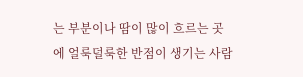는 부분이나 땀이 많이 흐르는 곳에 얼룩덜룩한 반점이 생기는 사람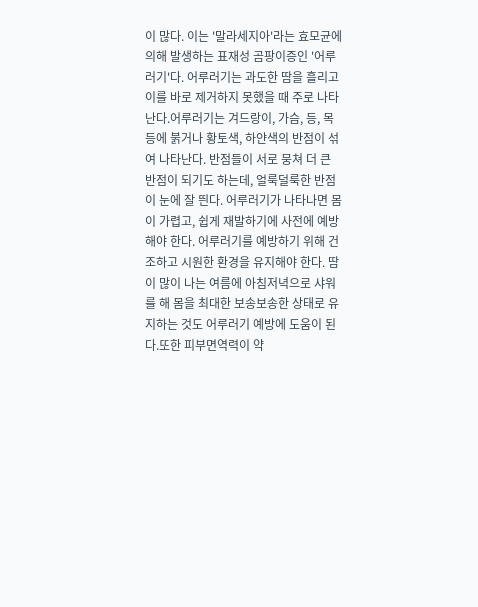이 많다. 이는 '말라세지아'라는 효모균에 의해 발생하는 표재성 곰팡이증인 '어루러기'다. 어루러기는 과도한 땀을 흘리고 이를 바로 제거하지 못했을 때 주로 나타난다.어루러기는 겨드랑이, 가슴, 등, 목 등에 붉거나 황토색, 하얀색의 반점이 섞여 나타난다. 반점들이 서로 뭉쳐 더 큰 반점이 되기도 하는데, 얼룩덜룩한 반점이 눈에 잘 띈다. 어루러기가 나타나면 몸이 가렵고, 쉽게 재발하기에 사전에 예방해야 한다. 어루러기를 예방하기 위해 건조하고 시원한 환경을 유지해야 한다. 땀이 많이 나는 여름에 아침저녁으로 샤워를 해 몸을 최대한 보송보송한 상태로 유지하는 것도 어루러기 예방에 도움이 된다.또한 피부면역력이 약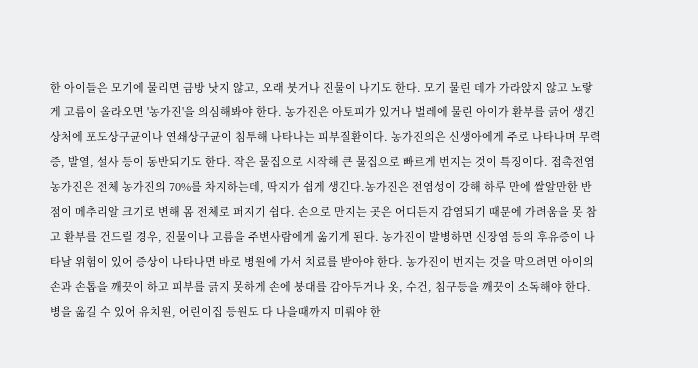한 아이들은 모기에 물리면 금방 낫지 않고, 오래 붓거나 진물이 나기도 한다. 모기 물린 데가 가라앉지 않고 노랗게 고름이 올라오면 '농가진'을 의심해봐야 한다. 농가진은 아토피가 있거나 벌레에 물린 아이가 환부를 긁어 생긴 상처에 포도상구균이나 연쇄상구균이 침투해 나타나는 피부질환이다. 농가진의은 신생아에게 주로 나타나며 무력증, 발열, 설사 등이 동반되기도 한다. 작은 물집으로 시작해 큰 물집으로 빠르게 번지는 것이 특징이다. 접촉전염 농가진은 전체 농가진의 70%를 차지하는데, 딱지가 쉽게 생긴다.농가진은 전염성이 강해 하루 만에 쌀알만한 반점이 메추리알 크기로 변해 몸 전체로 퍼지기 쉽다. 손으로 만지는 곳은 어디든지 감염되기 때문에 가려움을 못 참고 환부를 건드릴 경우, 진물이나 고름을 주변사람에게 옮기게 된다. 농가진이 발병하면 신장염 등의 후유증이 나타날 위험이 있어 증상이 나타나면 바로 병원에 가서 치료를 받아야 한다. 농가진이 번지는 것을 막으려면 아이의 손과 손톱을 깨끗이 하고 피부를 긁지 못하게 손에 붕대를 감아두거나 옷, 수건, 침구등을 깨끗이 소독해야 한다. 병을 옮길 수 있어 유치원, 어린이집 등원도 다 나을때까지 미뤄야 한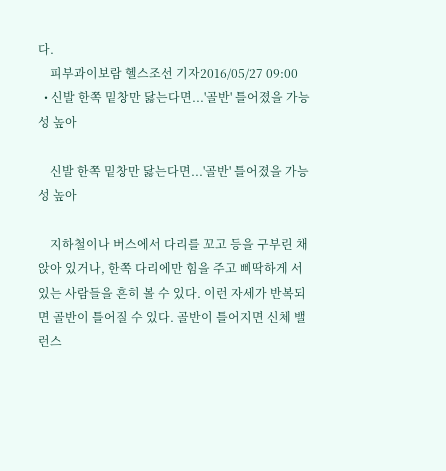다.
    피부과이보람 헬스조선 기자2016/05/27 09:00
  • 신발 한쪽 밑창만 닳는다면...'골반' 틀어졌을 가능성 높아

    신발 한쪽 밑창만 닳는다면...'골반' 틀어졌을 가능성 높아

    지하철이나 버스에서 다리를 꼬고 등을 구부린 채 앉아 있거나, 한쪽 다리에만 힘을 주고 삐딱하게 서 있는 사람들을 흔히 볼 수 있다. 이런 자세가 반복되면 골반이 틀어질 수 있다. 골반이 틀어지면 신체 밸런스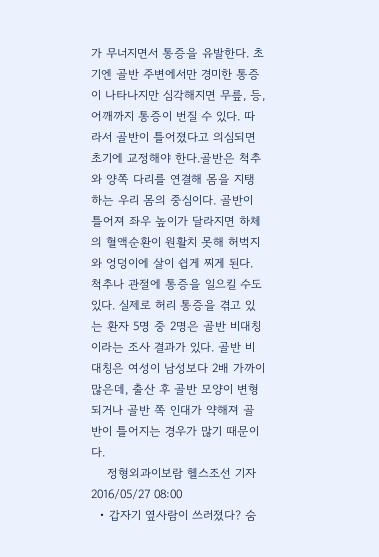가 무너지면서 통증을 유발한다. 초기엔 골반 주변에서만 경미한 통증이 나타나지만 심각해지면 무릎, 등, 어깨까지 통증이 번질 수 있다. 따라서 골반이 틀어졌다고 의심되면 초기에 교정해야 한다.골반은 척추와 양쪽 다리를 연결해 몸을 지탱하는 우리 몸의 중심이다. 골반이 틀어져 좌우 높이가 달라지면 하체의 혈액순환이 원활치 못해 허벅지와 엉덩이에 살이 쉽게 찌게 된다. 척추나 관절에 통증을 일으킬 수도 있다. 실제로 허리 통증을 겪고 있는 환자 5명 중 2명은 골반 비대칭이라는 조사 결과가 있다. 골반 비대칭은 여성이 남성보다 2배 가까이 많은데, 출산 후 골반 모양이 변형되거나 골반 쪽 인대가 약해져 골반이 틀어지는 경우가 많기 때문이다.
    정형외과이보람 헬스조선 기자2016/05/27 08:00
  • 갑자기 옆사람이 쓰러졌다? 숨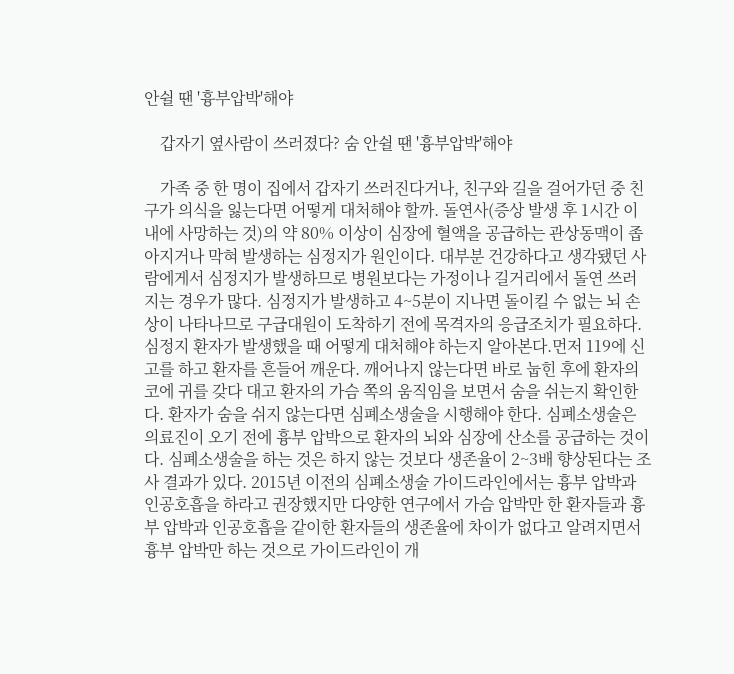안쉴 땐 '흉부압박'해야

    갑자기 옆사람이 쓰러졌다? 숨 안쉴 땐 '흉부압박'해야

    가족 중 한 명이 집에서 갑자기 쓰러진다거나, 친구와 길을 걸어가던 중 친구가 의식을 잃는다면 어떻게 대처해야 할까. 돌연사(증상 발생 후 1시간 이내에 사망하는 것)의 약 80% 이상이 심장에 혈액을 공급하는 관상동맥이 좁아지거나 막혀 발생하는 심정지가 원인이다. 대부분 건강하다고 생각됐던 사람에게서 심정지가 발생하므로 병원보다는 가정이나 길거리에서 돌연 쓰러지는 경우가 많다. 심정지가 발생하고 4~5분이 지나면 돌이킬 수 없는 뇌 손상이 나타나므로 구급대원이 도착하기 전에 목격자의 응급조치가 필요하다. 심정지 환자가 발생했을 때 어떻게 대처해야 하는지 알아본다.먼저 119에 신고를 하고 환자를 흔들어 깨운다. 깨어나지 않는다면 바로 눕힌 후에 환자의 코에 귀를 갖다 대고 환자의 가슴 쪽의 움직임을 보면서 숨을 쉬는지 확인한다. 환자가 숨을 쉬지 않는다면 심폐소생술을 시행해야 한다. 심폐소생술은 의료진이 오기 전에 흉부 압박으로 환자의 뇌와 심장에 산소를 공급하는 것이다. 심폐소생술을 하는 것은 하지 않는 것보다 생존율이 2~3배 향상된다는 조사 결과가 있다. 2015년 이전의 심폐소생술 가이드라인에서는 흉부 압박과 인공호흡을 하라고 권장했지만 다양한 연구에서 가슴 압박만 한 환자들과 흉부 압박과 인공호흡을 같이한 환자들의 생존율에 차이가 없다고 알려지면서 흉부 압박만 하는 것으로 가이드라인이 개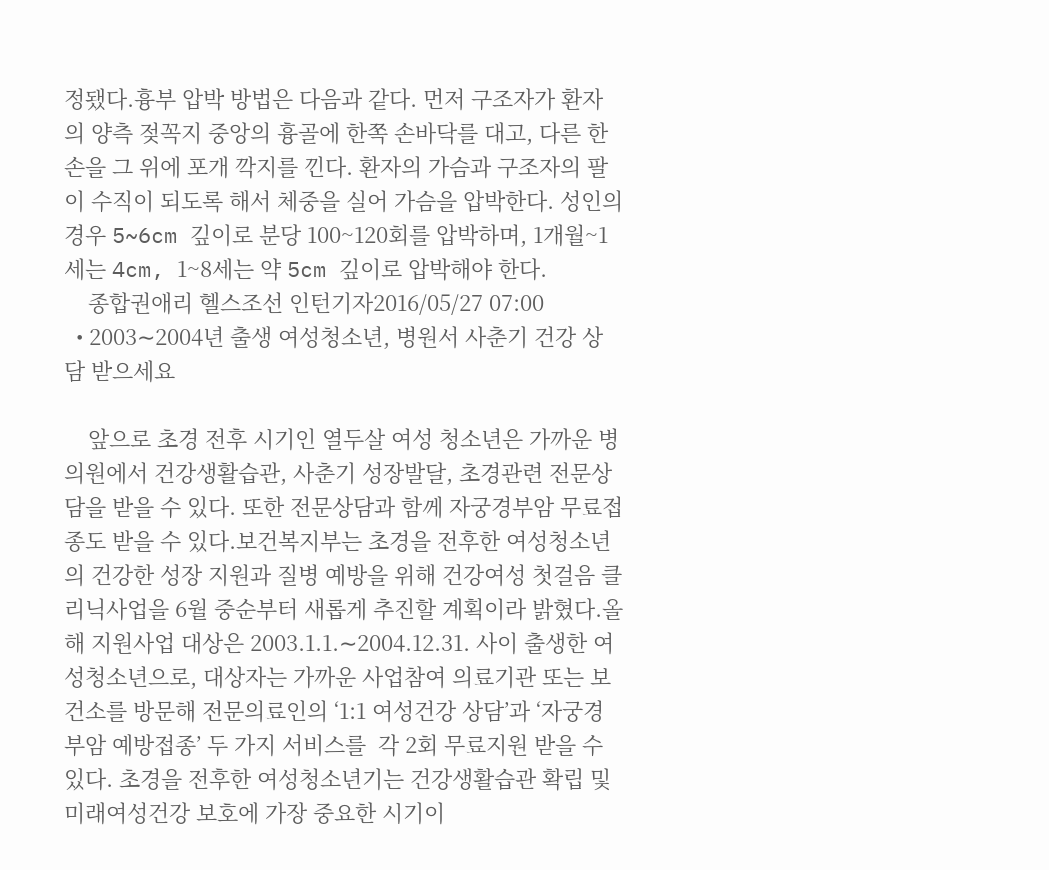정됐다.흉부 압박 방법은 다음과 같다. 먼저 구조자가 환자의 양측 젖꼭지 중앙의 흉골에 한쪽 손바닥를 대고, 다른 한 손을 그 위에 포개 깍지를 낀다. 환자의 가슴과 구조자의 팔이 수직이 되도록 해서 체중을 실어 가슴을 압박한다. 성인의 경우 5~6cm 깊이로 분당 100~120회를 압박하며, 1개월~1세는 4cm, 1~8세는 약 5cm 깊이로 압박해야 한다.
    종합권애리 헬스조선 인턴기자2016/05/27 07:00
  • 2003∼2004년 출생 여성청소년, 병원서 사춘기 건강 상담 받으세요

    앞으로 초경 전후 시기인 열두살 여성 청소년은 가까운 병의원에서 건강생활습관, 사춘기 성장발달, 초경관련 전문상담을 받을 수 있다. 또한 전문상담과 함께 자궁경부암 무료접종도 받을 수 있다.보건복지부는 초경을 전후한 여성청소년의 건강한 성장 지원과 질병 예방을 위해 건강여성 첫걸음 클리닉사업을 6월 중순부터 새롭게 추진할 계획이라 밝혔다.올해 지원사업 대상은 2003.1.1.∼2004.12.31. 사이 출생한 여성청소년으로, 대상자는 가까운 사업참여 의료기관 또는 보건소를 방문해 전문의료인의 ‘1:1 여성건강 상담’과 ‘자궁경부암 예방접종’ 두 가지 서비스를  각 2회 무료지원 받을 수 있다. 초경을 전후한 여성청소년기는 건강생활습관 확립 및 미래여성건강 보호에 가장 중요한 시기이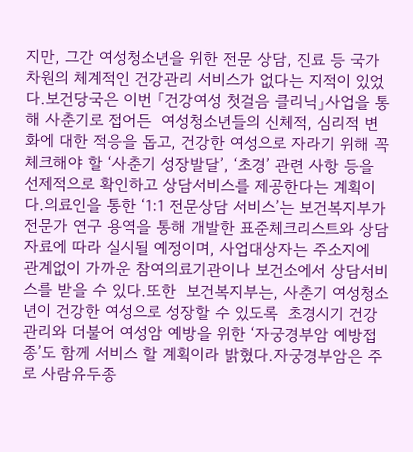지만, 그간 여성청소년을 위한 전문 상담, 진료 등 국가차원의 체계적인 건강관리 서비스가 없다는 지적이 있었다.보건당국은 이번 「건강여성 첫걸음 클리닉」사업을 통해 사춘기로 접어든  여성청소년들의 신체적, 심리적 변화에 대한 적응을 돕고, 건강한 여성으로 자라기 위해 꼭 체크해야 할 ‘사춘기 성장발달’, ‘초경’ 관련 사항 등을 선제적으로 확인하고 상담서비스를 제공한다는 계획이다.의료인을 통한 ‘1:1 전문상담 서비스’는 보건복지부가 전문가 연구 용역을 통해 개발한 표준체크리스트와 상담자료에 따라 실시될 예정이며, 사업대상자는 주소지에 관계없이 가까운 참여의료기관이나 보건소에서 상담서비스를 받을 수 있다.또한  보건복지부는, 사춘기 여성청소년이 건강한 여성으로 성장할 수 있도록  초경시기 건강관리와 더불어 여성암 예방을 위한 ‘자궁경부암 예방접종’도 함께 서비스 할 계획이라 밝혔다.자궁경부암은 주로 사람유두종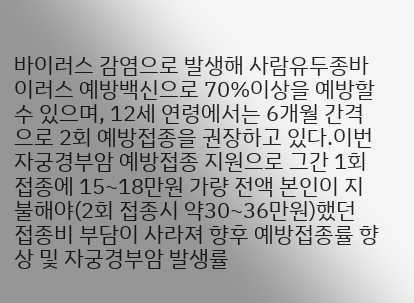바이러스 감염으로 발생해 사람유두종바이러스 예방백신으로 70%이상을 예방할 수 있으며, 12세 연령에서는 6개월 간격으로 2회 예방접종을 권장하고 있다.이번 자궁경부암 예방접종 지원으로 그간 1회접종에 15~18만원 가량 전액 본인이 지불해야(2회 접종시 약30~36만원)했던 접종비 부담이 사라져 향후 예방접종률 향상 및 자궁경부암 발생률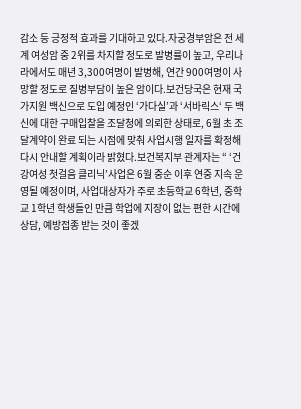감소 등 긍정적 효과를 기대하고 있다.자궁경부암은 전 세계 여성암 중 2위를 차지할 정도로 발병률이 높고, 우리나라에서도 매년 3,300여명이 발병해, 연간 900여명이 사망할 정도로 질병부담이 높은 암이다.보건당국은 현재 국가지원 백신으로 도입 예정인 ‘가다실’과 ‘서바릭스‘ 두 백신에 대한 구매입찰을 조달청에 의뢰한 상태로, 6월 초 조달계약이 완료 되는 시점에 맞춰 사업시행 일자를 확정해 다시 안내할 계획이라 밝혔다.보건복지부 관계자는 “ ‘건강여성 첫걸음 클리닉’사업은 6월 중순 이후 연중 지속 운영될 예정이며, 사업대상자가 주로 초등학교 6학년, 중학교 1학년 학생들인 만큼 학업에 지장이 없는 편한 시간에 상담, 예방접종 받는 것이 좋겠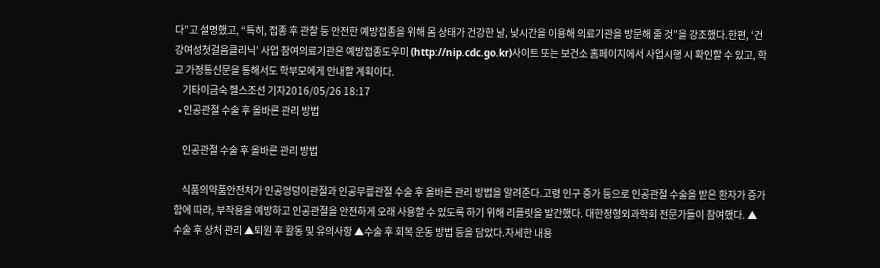다”고 설명했고, “특히, 접종 후 관찰 등 안전한 예방접종을 위해 몸 상태가 건강한 날, 낮시간을 이용해 의료기관을 방문해 줄 것”을 강조했다.한편, ‘건강여성첫걸음클리닉’ 사업 참여의료기관은 예방접종도우미 (http://nip.cdc.go.kr)사이트 또는 보건소 홈페이지에서 사업시행 시 확인할 수 있고, 학교 가정통신문을 통해서도 학부모에게 안내할 계획이다.
    기타이금숙 헬스조선 기자2016/05/26 18:17
  • 인공관절 수술 후 올바른 관리 방법

    인공관절 수술 후 올바른 관리 방법

    식품의약품안전처가 인공엉덩이관절과 인공무릎관절 수술 후 올바른 관리 방법을 알려준다.고령 인구 증가 등으로 인공관절 수술을 받은 환자가 증가함에 따라, 부작용을 예방하고 인공관절을 안전하게 오래 사용할 수 있도록 하기 위해 리플릿을 발간했다. 대한정형외과학회 전문가들이 참여했다. ▲수술 후 상처 관리 ▲퇴원 후 활동 및 유의사항 ▲수술 후 회복 운동 방법 등을 담았다.자세한 내용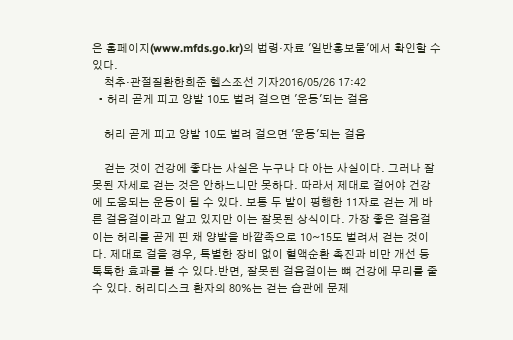은 홈페이지(www.mfds.go.kr)의 법령·자료 '일반홍보물'에서 확인할 수 있다.
    척추·관절질환한희준 헬스조선 기자2016/05/26 17:42
  • 허리 곧게 피고 양발 10도 벌려 걸으면 '운동'되는 걸음

    허리 곧게 피고 양발 10도 벌려 걸으면 '운동'되는 걸음

    걷는 것이 건강에 좋다는 사실은 누구나 다 아는 사실이다. 그러나 잘못된 자세로 걷는 것은 안하느니만 못하다. 따라서 제대로 걸어야 건강에 도움되는 운동이 될 수 있다. 보통 두 발이 평행한 11자로 걷는 게 바른 걸음걸이라고 알고 있지만 이는 잘못된 상식이다. 가장 좋은 걸음걸이는 허리를 곧게 핀 채 양발을 바깥족으로 10~15도 벌려서 걷는 것이다. 제대로 걸을 경우, 특별한 장비 없이 혈액순환 촉진과 비만 개선 등 톡톡한 효과를 볼 수 있다.반면, 잘못된 걸음걸이는 뼈 건강에 무리를 줄 수 있다. 허리디스크 환자의 80%는 걷는 습관에 문제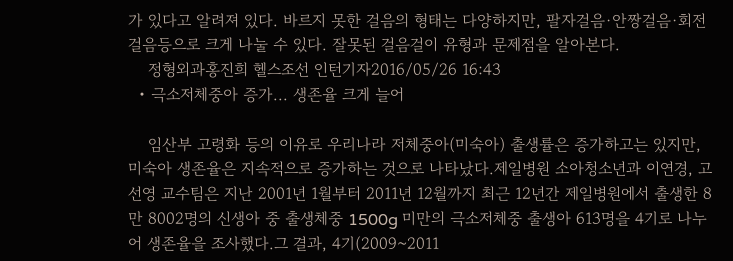가 있다고 알려져 있다. 바르지 못한 걸음의 형태는 다양하지만, 팔자걸음·안짱걸음·회전걸음등으로 크게 나눌 수 있다. 잘못된 걸음걸이 유형과 문제점을 알아본다.
    정형외과홍진희 헬스조선 인턴기자2016/05/26 16:43
  • 극소저체중아 증가... 생존율 크게 늘어

    임산부 고령화 등의 이유로 우리나라 저체중아(미숙아) 출생률은 증가하고는 있지만, 미숙아 생존율은 지속적으로 증가하는 것으로 나타났다.제일병원 소아청소년과 이연경, 고선영 교수팀은 지난 2001년 1월부터 2011년 12월까지 최근 12년간 제일병원에서 출생한 8만 8002명의 신생아 중 출생체중 1500g 미만의 극소저체중 출생아 613명을 4기로 나누어 생존율을 조사했다.그 결과, 4기(2009~2011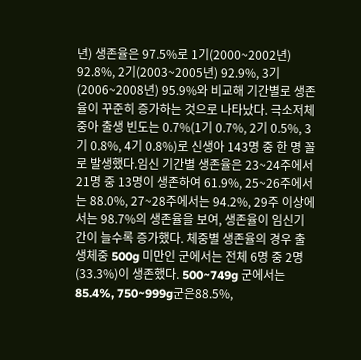년) 생존율은 97.5%로 1기(2000~2002년) 92.8%, 2기(2003~2005년) 92.9%, 3기(2006~2008년) 95.9%와 비교해 기간별로 생존율이 꾸준히 증가하는 것으로 나타났다. 극소저체중아 출생 빈도는 0.7%(1기 0.7%, 2기 0.5%, 3기 0.8%, 4기 0.8%)로 신생아 143명 중 한 명 꼴로 발생했다.임신 기간별 생존율은 23~24주에서 21명 중 13명이 생존하여 61.9%, 25~26주에서는 88.0%, 27~28주에서는 94.2%, 29주 이상에서는 98.7%의 생존율을 보여, 생존율이 임신기간이 늘수록 증가했다. 체중별 생존율의 경우 출생체중 500g 미만인 군에서는 전체 6명 중 2명(33.3%)이 생존했다. 500~749g 군에서는 85.4%, 750~999g군은88.5%,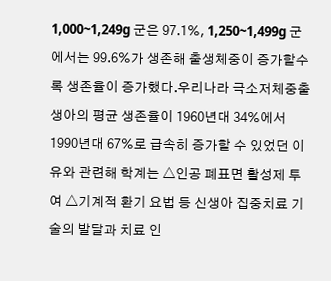1,000~1,249g 군은 97.1%, 1,250~1,499g 군에서는 99.6%가 생존해 출생체중이 증가할수록 생존율이 증가했다.우리나라 극소저체중출생아의 평균 생존율이 1960년대 34%에서 1990년대 67%로 급속히 증가할 수 있었던 이유와 관련해 학계는 △인공 폐표면 활성제 투여 △기계적 환기 요법 등 신생아 집중치료 기술의 발달과 치료 인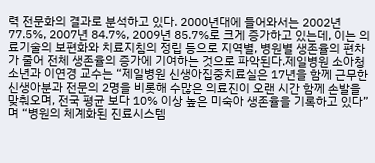력 전문화의 결과로 분석하고 있다. 2000년대에 들어와서는 2002년 77.5%, 2007년 84.7%, 2009년 85.7%로 크게 증가하고 있는데, 이는 의료기술의 보편화와 치료지침의 정립 등으로 지역별, 병원별 생존율의 편차가 줄어 전체 생존율의 증가에 기여하는 것으로 파악된다.제일병원 소아청소년과 이연경 교수는 “제일병원 신생아집중치료실은 17년을 함께 근무한 신생아분과 전문의 2명을 비롯해 수많은 의료진이 오랜 시간 함께 손발을 맞춰오며, 전국 평균 보다 10% 이상 높은 미숙아 생존율을 기록하고 있다”며 “병원의 체계화된 진료시스템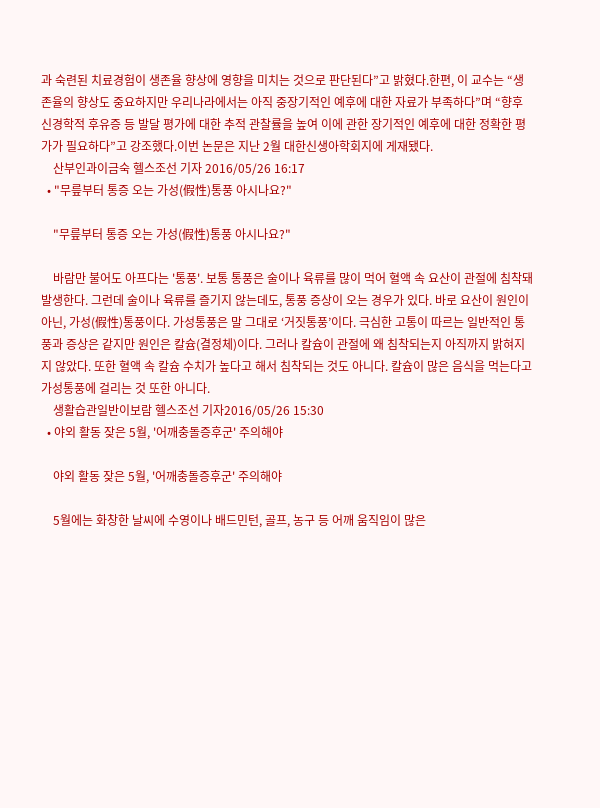과 숙련된 치료경험이 생존율 향상에 영향을 미치는 것으로 판단된다”고 밝혔다.한편, 이 교수는 “생존율의 향상도 중요하지만 우리나라에서는 아직 중장기적인 예후에 대한 자료가 부족하다”며 “향후 신경학적 후유증 등 발달 평가에 대한 추적 관찰률을 높여 이에 관한 장기적인 예후에 대한 정확한 평가가 필요하다”고 강조했다.이번 논문은 지난 2월 대한신생아학회지에 게재됐다.
    산부인과이금숙 헬스조선 기자 2016/05/26 16:17
  • "무릎부터 통증 오는 가성(假性)통풍 아시나요?"

    "무릎부터 통증 오는 가성(假性)통풍 아시나요?"

    바람만 불어도 아프다는 '통풍'. 보통 통풍은 술이나 육류를 많이 먹어 혈액 속 요산이 관절에 침착돼 발생한다. 그런데 술이나 육류를 즐기지 않는데도, 통풍 증상이 오는 경우가 있다. 바로 요산이 원인이 아닌, 가성(假性)통풍이다. 가성통풍은 말 그대로 ‘거짓통풍’이다. 극심한 고통이 따르는 일반적인 통풍과 증상은 같지만 원인은 칼슘(결정체)이다. 그러나 칼슘이 관절에 왜 침착되는지 아직까지 밝혀지지 않았다. 또한 혈액 속 칼슘 수치가 높다고 해서 침착되는 것도 아니다. 칼슘이 많은 음식을 먹는다고 가성통풍에 걸리는 것 또한 아니다.
    생활습관일반이보람 헬스조선 기자2016/05/26 15:30
  • 야외 활동 잦은 5월, '어깨충돌증후군' 주의해야

    야외 활동 잦은 5월, '어깨충돌증후군' 주의해야

    5월에는 화창한 날씨에 수영이나 배드민턴, 골프, 농구 등 어깨 움직임이 많은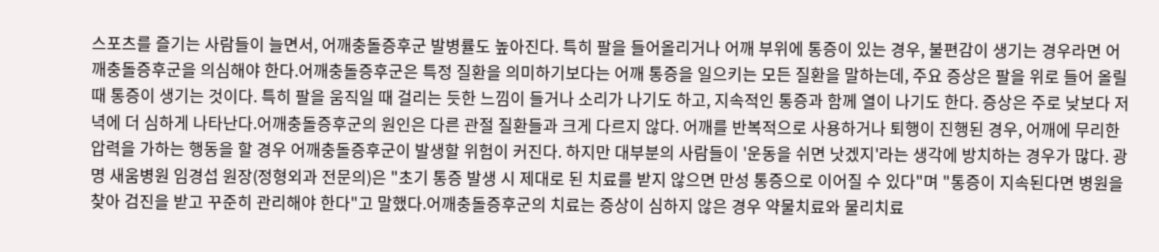스포츠를 즐기는 사람들이 늘면서, 어깨충돌증후군 발병률도 높아진다. 특히 팔을 들어올리거나 어깨 부위에 통증이 있는 경우, 불편감이 생기는 경우라면 어깨충돌증후군을 의심해야 한다.어깨충돌증후군은 특정 질환을 의미하기보다는 어깨 통증을 일으키는 모든 질환을 말하는데, 주요 증상은 팔을 위로 들어 올릴 때 통증이 생기는 것이다. 특히 팔을 움직일 때 걸리는 듯한 느낌이 들거나 소리가 나기도 하고, 지속적인 통증과 함께 열이 나기도 한다. 증상은 주로 낮보다 저녁에 더 심하게 나타난다.어깨충돌증후군의 원인은 다른 관절 질환들과 크게 다르지 않다. 어깨를 반복적으로 사용하거나 퇴행이 진행된 경우, 어깨에 무리한 압력을 가하는 행동을 할 경우 어깨충돌증후군이 발생할 위험이 커진다. 하지만 대부분의 사람들이 '운동을 쉬면 낫겠지'라는 생각에 방치하는 경우가 많다. 광명 새움병원 임경섭 원장(정형외과 전문의)은 "초기 통증 발생 시 제대로 된 치료를 받지 않으면 만성 통증으로 이어질 수 있다"며 "통증이 지속된다면 병원을 찾아 검진을 받고 꾸준히 관리해야 한다"고 말했다.어깨충돌증후군의 치료는 증상이 심하지 않은 경우 약물치료와 물리치료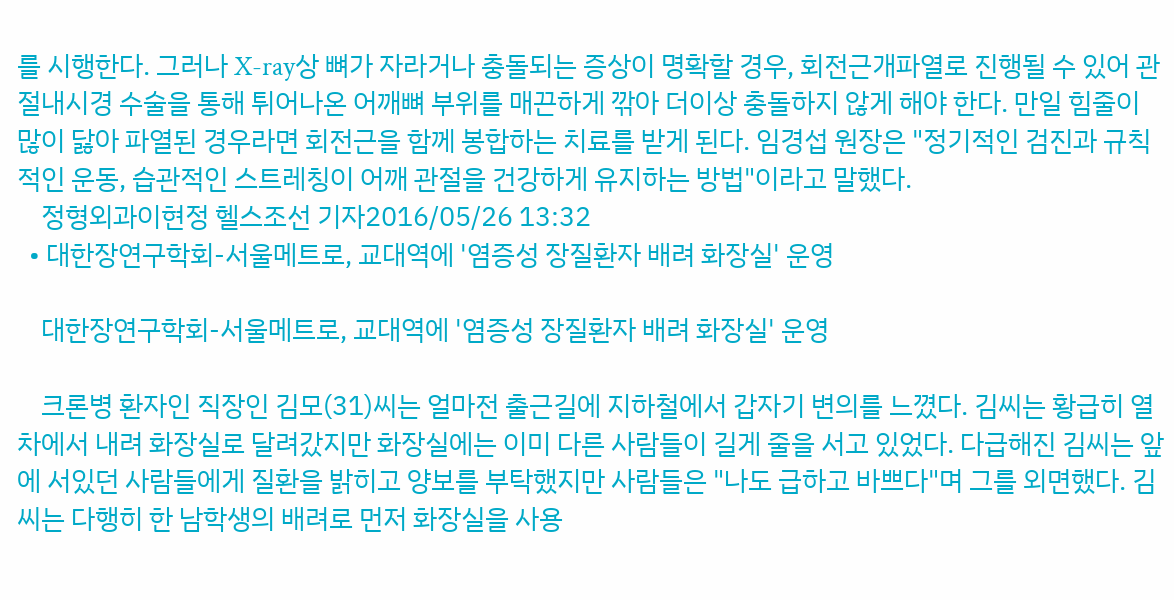를 시행한다. 그러나 X-ray상 뼈가 자라거나 충돌되는 증상이 명확할 경우, 회전근개파열로 진행될 수 있어 관절내시경 수술을 통해 튀어나온 어깨뼈 부위를 매끈하게 깎아 더이상 충돌하지 않게 해야 한다. 만일 힘줄이 많이 닳아 파열된 경우라면 회전근을 함께 봉합하는 치료를 받게 된다. 임경섭 원장은 "정기적인 검진과 규칙적인 운동, 습관적인 스트레칭이 어깨 관절을 건강하게 유지하는 방법"이라고 말했다.
    정형외과이현정 헬스조선 기자2016/05/26 13:32
  • 대한장연구학회-서울메트로, 교대역에 '염증성 장질환자 배려 화장실' 운영

    대한장연구학회-서울메트로, 교대역에 '염증성 장질환자 배려 화장실' 운영

    크론병 환자인 직장인 김모(31)씨는 얼마전 출근길에 지하철에서 갑자기 변의를 느꼈다. 김씨는 황급히 열차에서 내려 화장실로 달려갔지만 화장실에는 이미 다른 사람들이 길게 줄을 서고 있었다. 다급해진 김씨는 앞에 서있던 사람들에게 질환을 밝히고 양보를 부탁했지만 사람들은 "나도 급하고 바쁘다"며 그를 외면했다. 김씨는 다행히 한 남학생의 배려로 먼저 화장실을 사용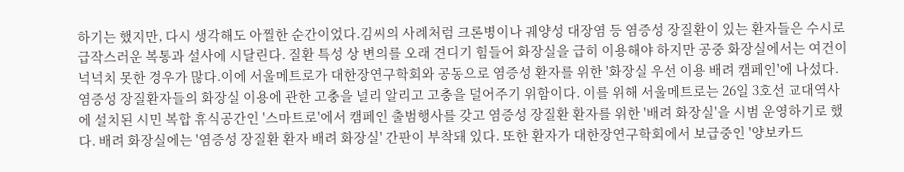하기는 했지만, 다시 생각해도 아찔한 순간이었다.김씨의 사례처럼 크론병이나 궤양성 대장염 등 염증성 장질환이 있는 환자들은 수시로 급작스러운 복통과 설사에 시달린다. 질환 특성 상 변의를 오래 견디기 힘들어 화장실을 급히 이용해야 하지만 공중 화장실에서는 여건이 넉넉치 못한 경우가 많다.이에 서울메트로가 대한장연구학회와 공동으로 염증성 환자를 위한 '화장실 우선 이용 배려 캠페인'에 나섰다. 염증성 장질환자들의 화장실 이용에 관한 고충을 널리 알리고 고충을 덜어주기 위함이다. 이를 위해 서울메트로는 26일 3호선 교대역사에 설치된 시민 복합 휴식공간인 '스마트로'에서 캠페인 출범행사를 갖고 염증성 장질환 환자를 위한 '배려 화장실'을 시범 운영하기로 했다. 배려 화장실에는 '염증성 장질환 환자 배려 화장실' 간판이 부착돼 있다. 또한 환자가 대한장연구학회에서 보급중인 '양보카드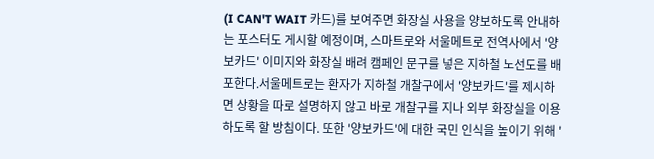(I CAN'T WAIT 카드)를 보여주면 화장실 사용을 양보하도록 안내하는 포스터도 게시할 예정이며, 스마트로와 서울메트로 전역사에서 '양보카드' 이미지와 화장실 배려 캠페인 문구를 넣은 지하철 노선도를 배포한다.서울메트로는 환자가 지하철 개찰구에서 '양보카드'를 제시하면 상황을 따로 설명하지 않고 바로 개찰구를 지나 외부 화장실을 이용하도록 할 방침이다. 또한 '양보카드'에 대한 국민 인식을 높이기 위해 '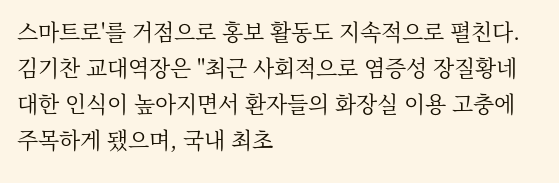스마트로'를 거점으로 홍보 활동도 지속적으로 펼친다. 김기찬 교대역장은 "최근 사회적으로 염증성 장질황네 대한 인식이 높아지면서 환자들의 화장실 이용 고충에 주목하게 됐으며, 국내 최초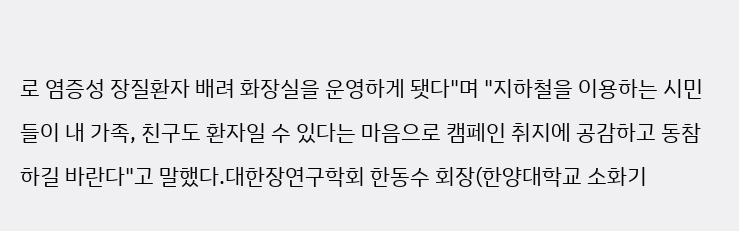로 염증성 장질환자 배려 화장실을 운영하게 됏다"며 "지하철을 이용하는 시민들이 내 가족, 친구도 환자일 수 있다는 마음으로 캠페인 취지에 공감하고 동참하길 바란다"고 말했다.대한장연구학회 한동수 회장(한양대학교 소화기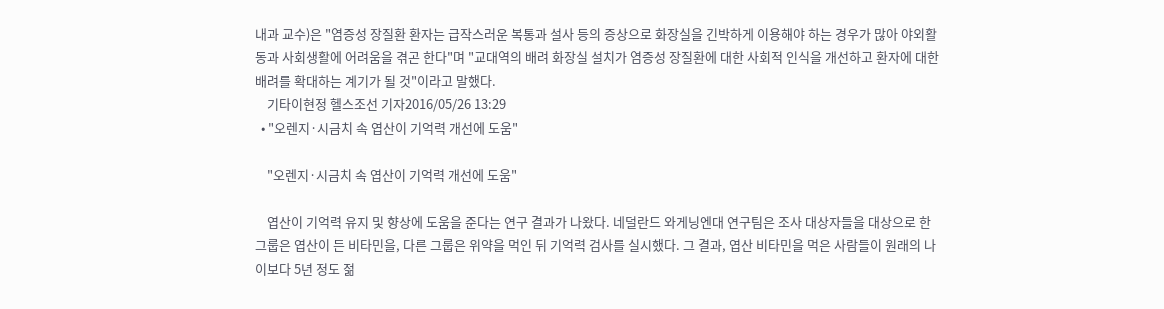내과 교수)은 "염증성 장질환 환자는 급작스러운 복통과 설사 등의 증상으로 화장실을 긴박하게 이용해야 하는 경우가 많아 야외활동과 사회생활에 어려움을 겪곤 한다"며 "교대역의 배려 화장실 설치가 염증성 장질환에 대한 사회적 인식을 개선하고 환자에 대한 배려를 확대하는 계기가 될 것"이라고 말했다.
    기타이현정 헬스조선 기자2016/05/26 13:29
  • "오렌지·시금치 속 엽산이 기억력 개선에 도움"

    "오렌지·시금치 속 엽산이 기억력 개선에 도움"

    엽산이 기억력 유지 및 향상에 도움을 준다는 연구 결과가 나왔다. 네덜란드 와게닝엔대 연구팀은 조사 대상자들을 대상으로 한 그룹은 엽산이 든 비타민을, 다른 그룹은 위약을 먹인 뒤 기억력 검사를 실시했다. 그 결과, 엽산 비타민을 먹은 사람들이 원래의 나이보다 5년 정도 젊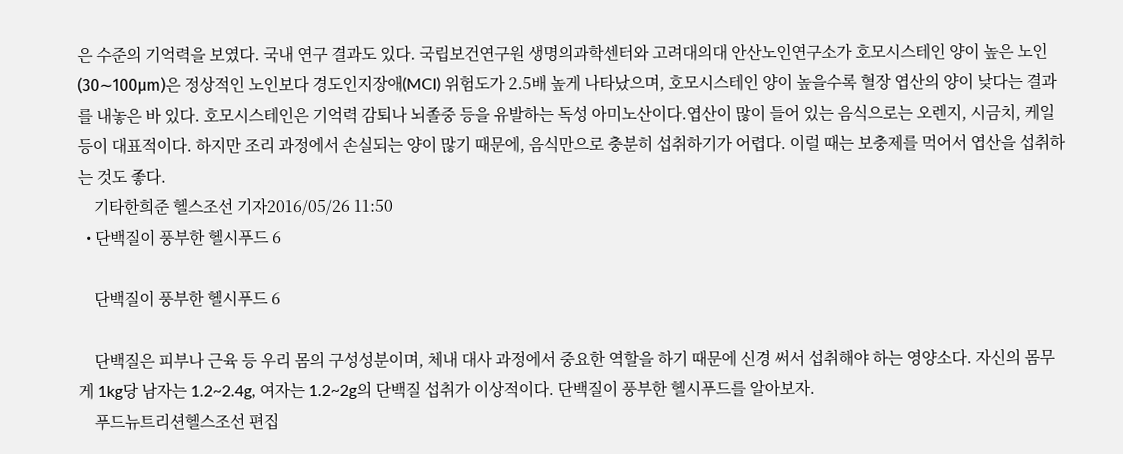은 수준의 기억력을 보였다. 국내 연구 결과도 있다. 국립보건연구원 생명의과학센터와 고려대의대 안산노인연구소가 호모시스테인 양이 높은 노인(30∼100μm)은 정상적인 노인보다 경도인지장애(MCI) 위험도가 2.5배 높게 나타났으며, 호모시스테인 양이 높을수록 혈장 엽산의 양이 낮다는 결과를 내놓은 바 있다. 호모시스테인은 기억력 감퇴나 뇌졸중 등을 유발하는 독성 아미노산이다.엽산이 많이 들어 있는 음식으로는 오렌지, 시금치, 케일 등이 대표적이다. 하지만 조리 과정에서 손실되는 양이 많기 때문에, 음식만으로 충분히 섭취하기가 어렵다. 이럴 때는 보충제를 먹어서 엽산을 섭취하는 것도 좋다.
    기타한희준 헬스조선 기자2016/05/26 11:50
  • 단백질이 풍부한 헬시푸드 6

    단백질이 풍부한 헬시푸드 6

    단백질은 피부나 근육 등 우리 몸의 구성성분이며, 체내 대사 과정에서 중요한 역할을 하기 때문에 신경 써서 섭취해야 하는 영양소다. 자신의 몸무게 1kg당 남자는 1.2~2.4g, 여자는 1.2~2g의 단백질 섭취가 이상적이다. 단백질이 풍부한 헬시푸드를 알아보자.
    푸드뉴트리션헬스조선 편집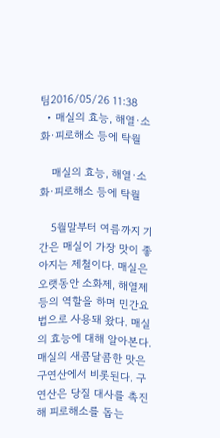팀2016/05/26 11:38
  • 매실의 효능, 해열·소화·피로해소 등에 탁월

    매실의 효능, 해열·소화·피로해소 등에 탁월

    5월말부터 여름까지 기간은 매실이 가장 맛이 좋아지는 제철이다. 매실은 오랫동안 소화제, 해열제 등의 역할을 하며 민간요법으로 사용돼 왔다. 매실의 효능에 대해 알아본다.매실의 새콤달콤한 맛은 구연산에서 비롯된다. 구연산은 당질 대사를 촉진해 피로해소를 돕는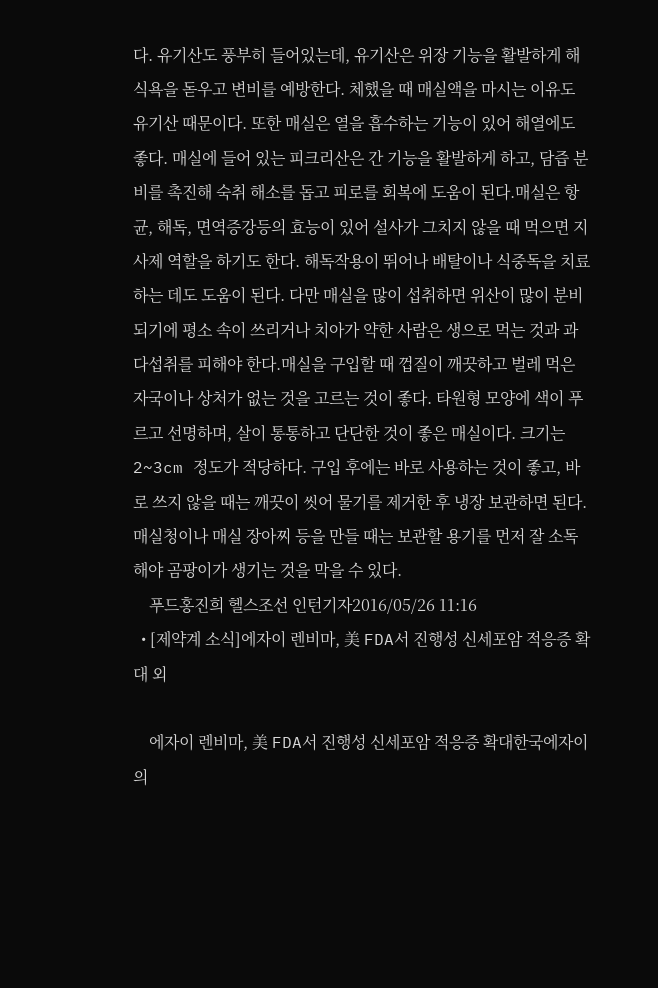다. 유기산도 풍부히 들어있는데, 유기산은 위장 기능을 활발하게 해 식욕을 돋우고 변비를 예방한다. 체했을 때 매실액을 마시는 이유도 유기산 때문이다. 또한 매실은 열을 흡수하는 기능이 있어 해열에도 좋다. 매실에 들어 있는 피크리산은 간 기능을 활발하게 하고, 담즙 분비를 촉진해 숙취 해소를 돕고 피로를 회복에 도움이 된다.매실은 항균, 해독, 면역증강등의 효능이 있어 설사가 그치지 않을 때 먹으면 지사제 역할을 하기도 한다. 해독작용이 뛰어나 배탈이나 식중독을 치료하는 데도 도움이 된다. 다만 매실을 많이 섭취하면 위산이 많이 분비되기에 평소 속이 쓰리거나 치아가 약한 사람은 생으로 먹는 것과 과다섭취를 피해야 한다.매실을 구입할 때 껍질이 깨끗하고 벌레 먹은 자국이나 상처가 없는 것을 고르는 것이 좋다. 타원형 모양에 색이 푸르고 선명하며, 살이 통통하고 단단한 것이 좋은 매실이다. 크기는 2~3cm 정도가 적당하다. 구입 후에는 바로 사용하는 것이 좋고, 바로 쓰지 않을 때는 깨끗이 씻어 물기를 제거한 후 냉장 보관하면 된다. 매실청이나 매실 장아찌 등을 만들 때는 보관할 용기를 먼저 잘 소독해야 곰팡이가 생기는 것을 막을 수 있다.
    푸드홍진희 헬스조선 인턴기자2016/05/26 11:16
  • [제약계 소식]에자이 렌비마, 美 FDA서 진행성 신세포암 적응증 확대 외

    에자이 렌비마, 美 FDA서 진행성 신세포암 적응증 확대한국에자이의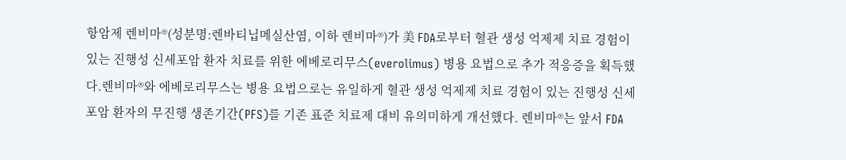항암제 렌비마®(성분명:렌바티닙메실산염, 이하 렌비마®)가 美 FDA로부터 혈관 생성 억제제 치료 경험이 있는 진행성 신세포암 환자 치료를 위한 에베로리무스(everolimus) 병용 요법으로 추가 적응증을 획득했다.렌비마®와 에베로리무스는 병용 요법으로는 유일하게 혈관 생성 억제제 치료 경험이 있는 진행성 신세포암 환자의 무진행 생존기간(PFS)를 기존 표준 치료제 대비 유의미하게 개선했다. 렌비마®는 앞서 FDA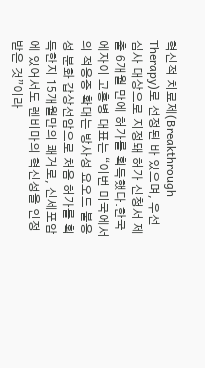혁신적 치료제(Breakthrough Therapy)로 선정된 바 있으며, 우선 심사 대상으로 지정돼 허가 신청서 제출 6개월 만에 허가를 획득했다.한국에자이 고홍병 대표는 “이번 미국에서의 적응증 확대는 방사성 요오드 불응성 분화 갑상선암으로 처음 허가를 획득한지 15개월만의 쾌거로, 신세포암에 있어서도 렌비마의 혁신성을 인정받은 것”이라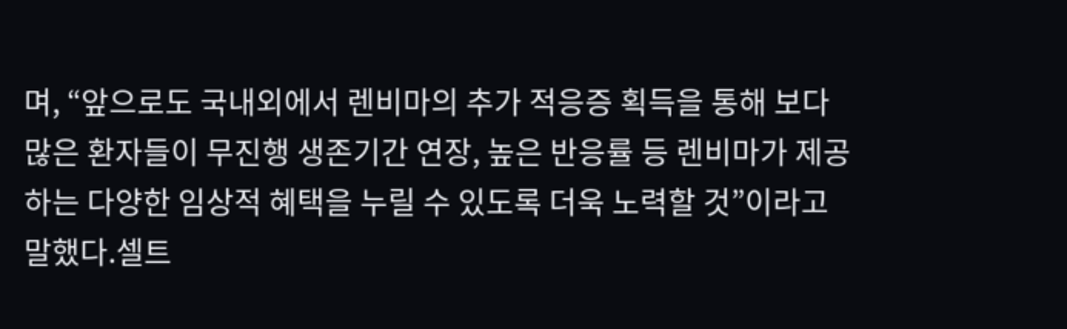며, “앞으로도 국내외에서 렌비마의 추가 적응증 획득을 통해 보다 많은 환자들이 무진행 생존기간 연장, 높은 반응률 등 렌비마가 제공하는 다양한 임상적 혜택을 누릴 수 있도록 더욱 노력할 것”이라고 말했다.셀트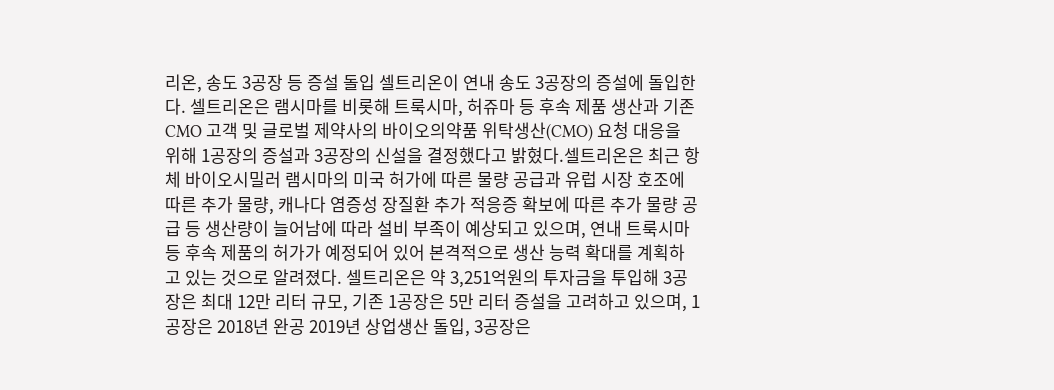리온, 송도 3공장 등 증설 돌입 셀트리온이 연내 송도 3공장의 증설에 돌입한다. 셀트리온은 램시마를 비롯해 트룩시마, 허쥬마 등 후속 제품 생산과 기존 CMO 고객 및 글로벌 제약사의 바이오의약품 위탁생산(CMO) 요청 대응을 위해 1공장의 증설과 3공장의 신설을 결정했다고 밝혔다.셀트리온은 최근 항체 바이오시밀러 램시마의 미국 허가에 따른 물량 공급과 유럽 시장 호조에 따른 추가 물량, 캐나다 염증성 장질환 추가 적응증 확보에 따른 추가 물량 공급 등 생산량이 늘어남에 따라 설비 부족이 예상되고 있으며, 연내 트룩시마 등 후속 제품의 허가가 예정되어 있어 본격적으로 생산 능력 확대를 계획하고 있는 것으로 알려졌다. 셀트리온은 약 3,251억원의 투자금을 투입해 3공장은 최대 12만 리터 규모, 기존 1공장은 5만 리터 증설을 고려하고 있으며, 1공장은 2018년 완공 2019년 상업생산 돌입, 3공장은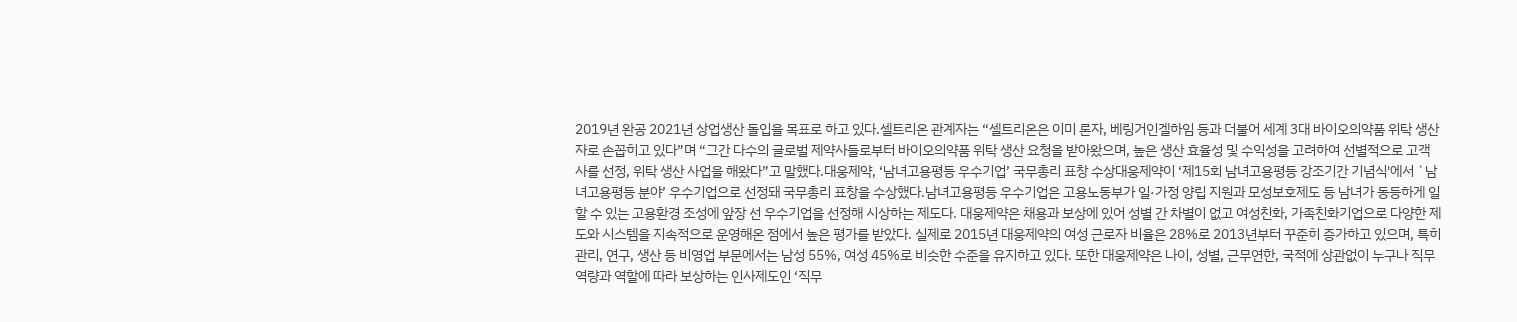2019년 완공 2021년 상업생산 돌입을 목표로 하고 있다.셀트리온 관계자는 “셀트리온은 이미 론자, 베링거인겔하임 등과 더불어 세계 3대 바이오의약품 위탁 생산자로 손꼽히고 있다”며 “그간 다수의 글로벌 제약사들로부터 바이오의약품 위탁 생산 요청을 받아왔으며, 높은 생산 효율성 및 수익성을 고려하여 선별적으로 고객사를 선정, 위탁 생산 사업을 해왔다”고 말했다.대웅제약, ‘남녀고용평등 우수기업’ 국무총리 표창 수상대웅제약이 ‘제15회 남녀고용평등 강조기간 기념식'에서 `남녀고용평등 분야’ 우수기업으로 선정돼 국무총리 표창을 수상했다.남녀고용평등 우수기업은 고용노동부가 일·가정 양립 지원과 모성보호제도 등 남녀가 동등하게 일할 수 있는 고용환경 조성에 앞장 선 우수기업을 선정해 시상하는 제도다. 대웅제약은 채용과 보상에 있어 성별 간 차별이 없고 여성친화, 가족친화기업으로 다양한 제도와 시스템을 지속적으로 운영해온 점에서 높은 평가를 받았다. 실제로 2015년 대웅제약의 여성 근로자 비율은 28%로 2013년부터 꾸준히 증가하고 있으며, 특히 관리, 연구, 생산 등 비영업 부문에서는 남성 55%, 여성 45%로 비슷한 수준을 유지하고 있다. 또한 대웅제약은 나이, 성별, 근무연한, 국적에 상관없이 누구나 직무역량과 역할에 따라 보상하는 인사제도인 ‘직무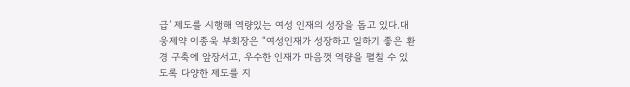급’ 제도를 시행해 역량있는 여성 인재의 성장을 돕고 있다.대웅제약 이종욱 부회장은 “여성인재가 성장하고 일하기 좋은 환경 구축에 앞장서고, 우수한 인재가 마음껏 역량을 펼칠 수 있도록 다양한 제도를 지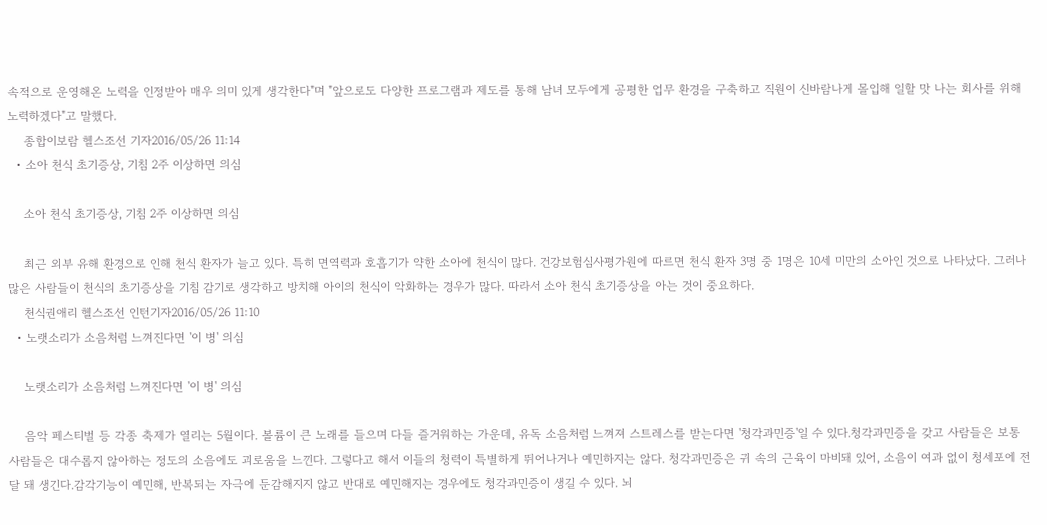속적으로 운영해온 노력을 인정받아 매우 의미 있게 생각한다"며 "앞으로도 다양한 프로그램과 제도를 통해 남녀 모두에게 공평한 업무 환경을 구축하고 직원이 신바람나게 몰입해 일할 맛 나는 회사를 위해 노력하겠다"고 말했다.
    종합이보람 헬스조선 기자2016/05/26 11:14
  • 소아 천식 초기증상, 기침 2주 이상하면 의심

    소아 천식 초기증상, 기침 2주 이상하면 의심

    최근 외부 유해 환경으로 인해 천식 환자가 늘고 있다. 특히 면역력과 호흡기가 약한 소아에 천식이 많다. 건강보험심사평가원에 따르면 천식 환자 3명 중 1명은 10세 미만의 소아인 것으로 나타났다. 그러나 많은 사람들이 천식의 초기증상을 기침 감기로 생각하고 방치해 아이의 천식이 악화하는 경우가 많다. 따라서 소아 천식 초기증상을 아는 것이 중요하다.
    천식권애리 헬스조선 인턴기자2016/05/26 11:10
  • 노랫소리가 소음처럼 느껴진다면 '이 병' 의심

    노랫소리가 소음처럼 느껴진다면 '이 병' 의심

    음악 페스티벌 등 각종 축제가 열리는 5월이다. 볼륨이 큰 노래를 들으며 다들 즐거워하는 가운데, 유독 소음처럼 느껴져 스트레스를 받는다면 '청각과민증'일 수 있다.청각과민증을 갖고 사람들은 보통 사람들은 대수롭지 않아하는 정도의 소음에도 괴로움을 느낀다. 그렇다고 해서 이들의 청력이 특별하게 뛰어나거나 예민하지는 않다. 청각과민증은 귀 속의 근육이 마비돼 있어, 소음이 여과 없이 청세포에 전달 돼 생긴다.감각기능이 예민해, 반복되는 자극에 둔감해지지 않고 반대로 예민해지는 경우에도 청각과민증이 생길 수 있다. 뇌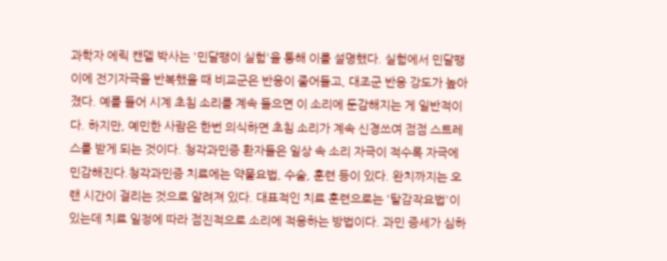과학자 에릭 캔델 박사는 '민달팽이 실험'을 통해 이를 설명했다. 실험에서 민달팽이에 전기자극을 반복했을 때 비교군은 반응이 줄어들고, 대조군 반응 강도가 높아졌다. 예를 들어 시계 초침 소리를 계속 들으면 이 소리에 둔감해지는 게 일반적이다. 하지만, 예민한 사람은 한번 의식하면 초침 소리가 계속 신경쓰여 점점 스트레스를 받게 되는 것이다. 청각과민증 환자들은 일상 속 소리 자극이 적수록 자극에 민감해진다.청각과민증 치료에는 약물요법, 수술, 훈련 등이 있다. 완치까지는 오랜 시간이 걸리는 것으로 알려져 있다. 대표적인 치료 훈련으로는 '탈감작요법'이 있는데 치료 일정에 따라 점진적으로 소리에 적응하는 방법이다. 과민 증세가 심하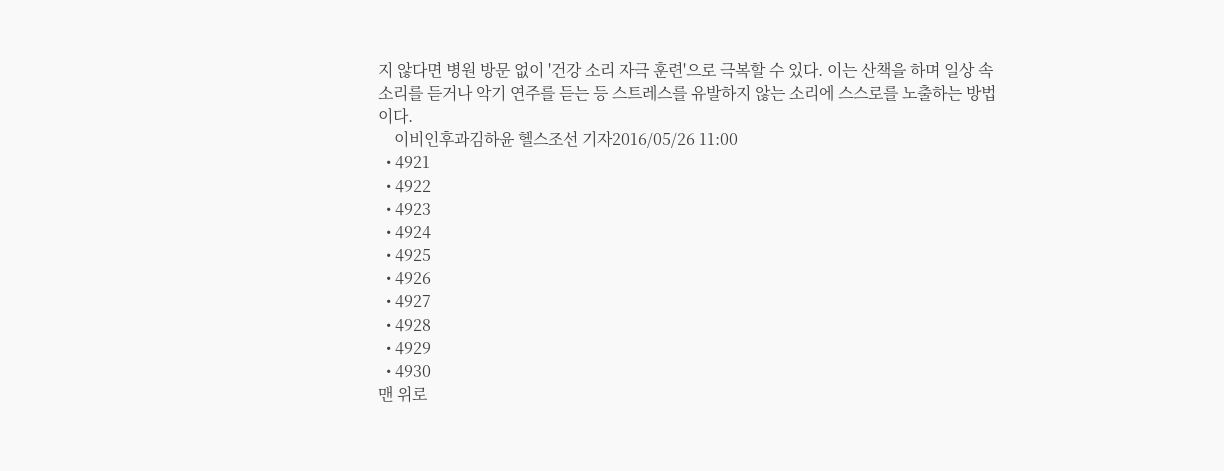지 않다면 병원 방문 없이 '건강 소리 자극 훈련'으로 극복할 수 있다. 이는 산책을 하며 일상 속 소리를 듣거나 악기 연주를 듣는 등 스트레스를 유발하지 않는 소리에 스스로를 노출하는 방법이다.
    이비인후과김하윤 헬스조선 기자2016/05/26 11:00
  • 4921
  • 4922
  • 4923
  • 4924
  • 4925
  • 4926
  • 4927
  • 4928
  • 4929
  • 4930
맨 위로